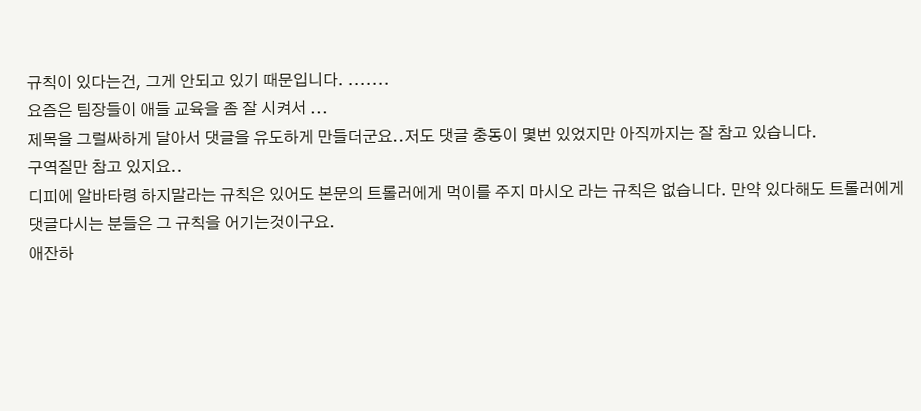규칙이 있다는건, 그게 안되고 있기 때문입니다. .......
요즘은 팀장들이 애들 교육을 좀 잘 시켜서 ...
제목을 그럴싸하게 달아서 댓글을 유도하게 만들더군요..저도 댓글 충동이 몇번 있었지만 아직까지는 잘 참고 있습니다.
구역질만 참고 있지요..
디피에 알바타령 하지말라는 규칙은 있어도 본문의 트롤러에게 먹이를 주지 마시오 라는 규칙은 없습니다. 만약 있다해도 트롤러에게 댓글다시는 분들은 그 규칙을 어기는것이구요.
애잔하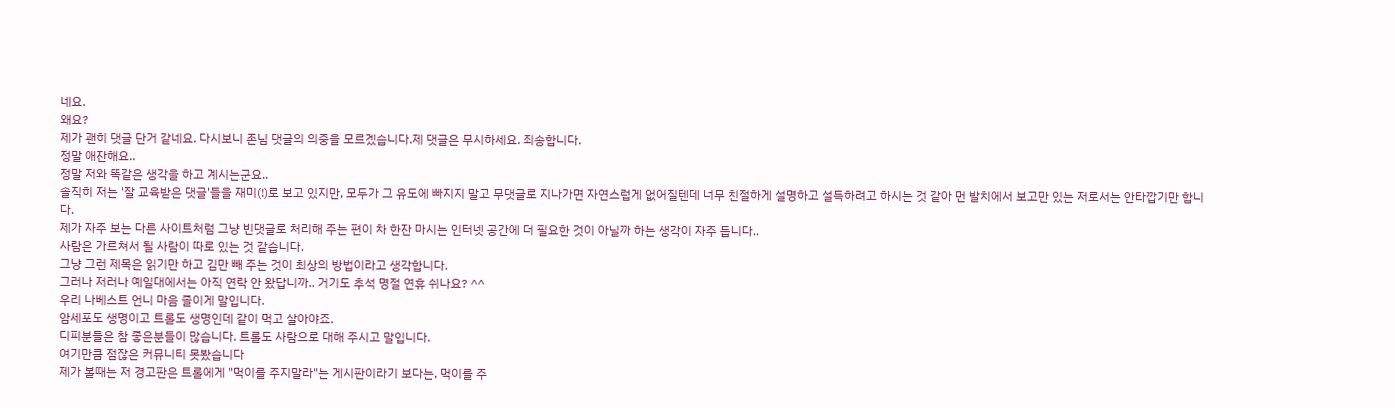네요.
왜요?
제가 괜히 댓글 단거 같네요. 다시보니 존님 댓글의 의중을 모르겠습니다.제 댓글은 무시하세요. 죄송합니다.
정말 애잔해요..
정말 저와 똑같은 생각을 하고 계시는군요..
솔직히 저는 '잘 교육받은 댓글'들을 재미(!)로 보고 있지만, 모두가 그 유도에 빠지지 말고 무댓글로 지나가면 자연스럽게 없어질텐데 너무 친절하게 설명하고 설득하려고 하시는 것 같아 먼 발치에서 보고만 있는 저로서는 안타깝기만 합니다.
제가 자주 보는 다른 사이트처럼 그냥 빈댓글로 처리해 주는 편이 차 한잔 마시는 인터넷 공간에 더 필요한 것이 아닐까 하는 생각이 자주 듭니다..
사람은 가르쳐서 될 사람이 따로 있는 것 같습니다.
그냥 그런 제목은 읽기만 하고 김만 빼 주는 것이 최상의 방법이라고 생각합니다.
그러나 저러나 예일대에서는 아직 연락 안 왔답니까.. 거기도 추석 명절 연휴 쉬나요? ^^
우리 나베스트 언니 마음 졸이게 말입니다.
암세포도 생명이고 트롤도 생명인데 같이 먹고 살아야죠.
디피분들은 참 좋은분들이 많습니다. 트롤도 사람으로 대해 주시고 말입니다.
여기만큼 점잖은 커뮤니티 못봤습니다
제가 볼때는 저 경고판은 트롤에게 "먹이를 주지말라"는 게시판이라기 보다는, 먹이를 주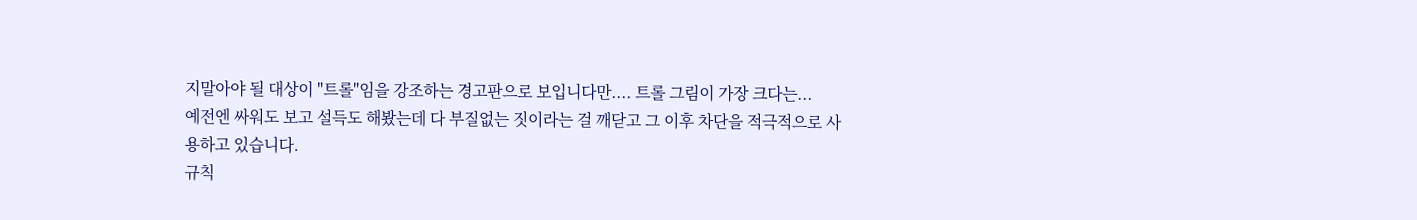지말아야 될 대상이 "트롤"임을 강조하는 경고판으로 보입니다만.... 트롤 그림이 가장 크다는...
예전엔 싸워도 보고 설득도 해봤는데 다 부질없는 짓이라는 걸 깨닫고 그 이후 차단을 적극적으로 사용하고 있습니다.
규칙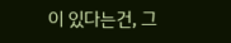이 있다는건, 그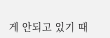게 안되고 있기 때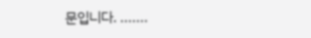문입니다. .......